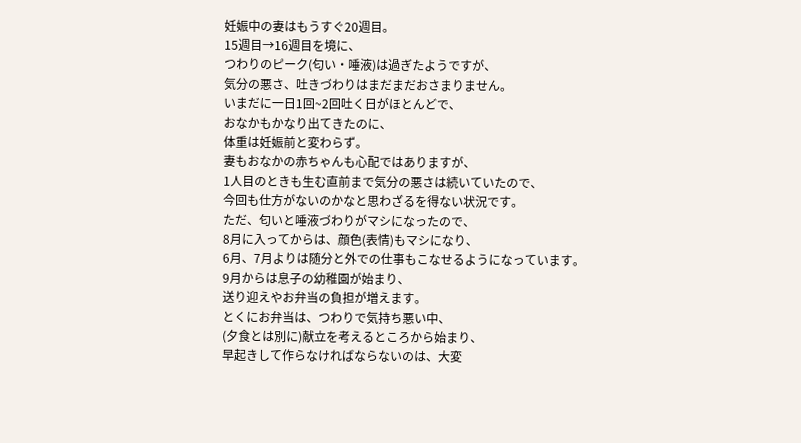妊娠中の妻はもうすぐ20週目。
15週目→16週目を境に、
つわりのピーク(匂い・唾液)は過ぎたようですが、
気分の悪さ、吐きづわりはまだまだおさまりません。
いまだに一日1回~2回吐く日がほとんどで、
おなかもかなり出てきたのに、
体重は妊娠前と変わらず。
妻もおなかの赤ちゃんも心配ではありますが、
1人目のときも生む直前まで気分の悪さは続いていたので、
今回も仕方がないのかなと思わざるを得ない状況です。
ただ、匂いと唾液づわりがマシになったので、
8月に入ってからは、顔色(表情)もマシになり、
6月、7月よりは随分と外での仕事もこなせるようになっています。
9月からは息子の幼稚園が始まり、
送り迎えやお弁当の負担が増えます。
とくにお弁当は、つわりで気持ち悪い中、
(夕食とは別に)献立を考えるところから始まり、
早起きして作らなければならないのは、大変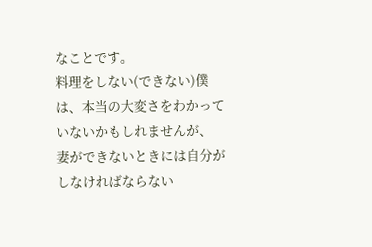なことです。
料理をしない(できない)僕は、本当の大変さをわかっていないかもしれませんが、
妻ができないときには自分がしなければならない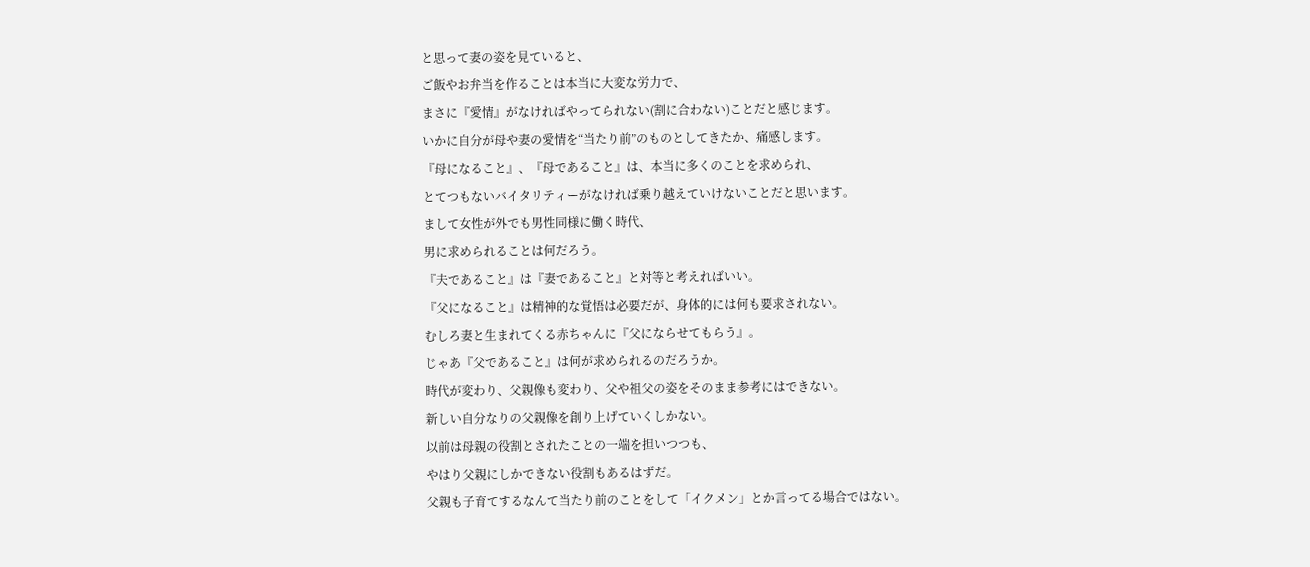と思って妻の姿を見ていると、
ご飯やお弁当を作ることは本当に大変な労力で、
まさに『愛情』がなければやってられない(割に合わない)ことだと感じます。
いかに自分が母や妻の愛情を“当たり前”のものとしてきたか、痛感します。
『母になること』、『母であること』は、本当に多くのことを求められ、
とてつもないバイタリティーがなければ乗り越えていけないことだと思います。
まして女性が外でも男性同様に働く時代、
男に求められることは何だろう。
『夫であること』は『妻であること』と対等と考えればいい。
『父になること』は精神的な覚悟は必要だが、身体的には何も要求されない。
むしろ妻と生まれてくる赤ちゃんに『父にならせてもらう』。
じゃあ『父であること』は何が求められるのだろうか。
時代が変わり、父親像も変わり、父や祖父の姿をそのまま参考にはできない。
新しい自分なりの父親像を創り上げていくしかない。
以前は母親の役割とされたことの一端を担いつつも、
やはり父親にしかできない役割もあるはずだ。
父親も子育てするなんて当たり前のことをして「イクメン」とか言ってる場合ではない。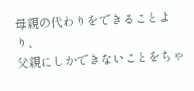母親の代わりをできることより、
父親にしかできないことをちゃ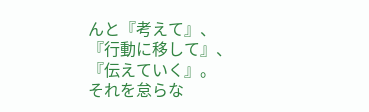んと『考えて』、『行動に移して』、『伝えていく』。
それを怠らな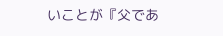いことが『父であ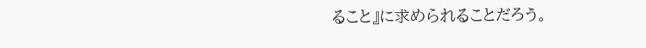ること』に求められることだろう。